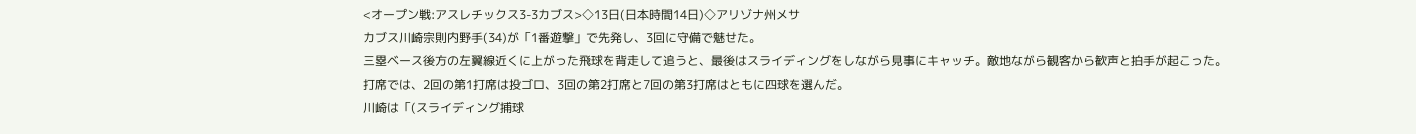<オープン戦:アスレチックス3-3カブス>◇13日(日本時間14日)◇アリゾナ州メサ
カブス川崎宗則内野手(34)が「1番遊撃」で先発し、3回に守備で魅せた。
三塁ベース後方の左翼線近くに上がった飛球を背走して追うと、最後はスライディングをしながら見事にキャッチ。敵地ながら観客から歓声と拍手が起こった。
打席では、2回の第1打席は投ゴロ、3回の第2打席と7回の第3打席はともに四球を選んだ。
川崎は「(スライディング捕球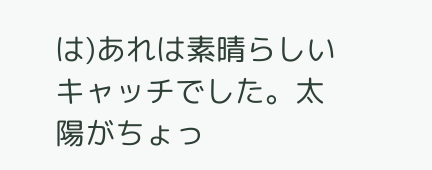は)あれは素晴らしいキャッチでした。太陽がちょっ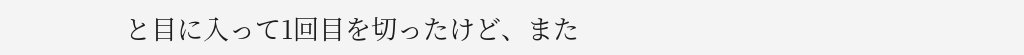と目に入って1回目を切ったけど、また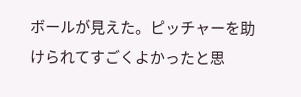ボールが見えた。ピッチャーを助けられてすごくよかったと思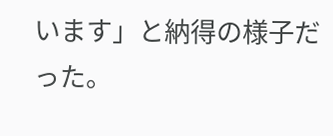います」と納得の様子だった。